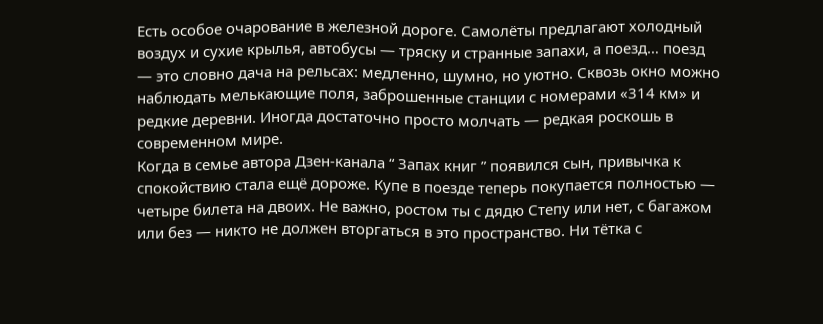Есть особое очарование в железной дороге. Самолёты предлагают холодный воздух и сухие крылья, автобусы — тряску и странные запахи, а поезд… поезд — это словно дача на рельсах: медленно, шумно, но уютно. Сквозь окно можно наблюдать мелькающие поля, заброшенные станции с номерами «314 км» и редкие деревни. Иногда достаточно просто молчать — редкая роскошь в современном мире.
Когда в семье автора Дзен-канала “ Запах книг ” появился сын, привычка к спокойствию стала ещё дороже. Купе в поезде теперь покупается полностью — четыре билета на двоих. Не важно, ростом ты с дядю Степу или нет, с багажом или без — никто не должен вторгаться в это пространство. Ни тётка с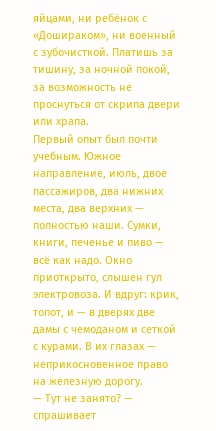яйцами, ни ребёнок с «Дошираком», ни военный с зубочисткой. Платишь за тишину, за ночной покой, за возможность не проснуться от скрипа двери или храпа.
Первый опыт был почти учебным. Южное направление, июль, двое пассажиров, два нижних места, два верхних — полностью наши. Сумки, книги, печенье и пиво — всё как надо. Окно приоткрыто, слышен гул электровоза. И вдруг: крик, топот, и — в дверях две дамы с чемоданом и сеткой с курами. В их глазах — неприкосновенное право на железную дорогу.
— Тут не занято? — спрашивает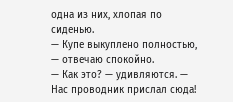одна из них, хлопая по сиденью.
— Купе выкуплено полностью, — отвечаю спокойно.
— Как это? — удивляются. — Нас проводник прислал сюда!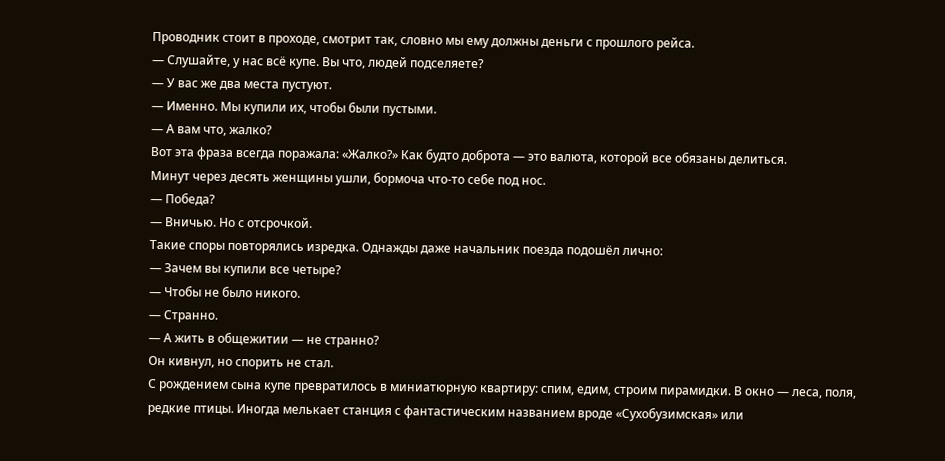Проводник стоит в проходе, смотрит так, словно мы ему должны деньги с прошлого рейса.
— Слушайте, у нас всё купе. Вы что, людей подселяете?
— У вас же два места пустуют.
— Именно. Мы купили их, чтобы были пустыми.
— А вам что, жалко?
Вот эта фраза всегда поражала: «Жалко?» Как будто доброта — это валюта, которой все обязаны делиться.
Минут через десять женщины ушли, бормоча что-то себе под нос.
— Победа?
— Вничью. Но с отсрочкой.
Такие споры повторялись изредка. Однажды даже начальник поезда подошёл лично:
— Зачем вы купили все четыре?
— Чтобы не было никого.
— Странно.
— А жить в общежитии — не странно?
Он кивнул, но спорить не стал.
С рождением сына купе превратилось в миниатюрную квартиру: спим, едим, строим пирамидки. В окно — леса, поля, редкие птицы. Иногда мелькает станция с фантастическим названием вроде «Сухобузимская» или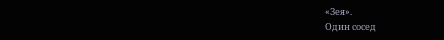«Зея».
Один сосед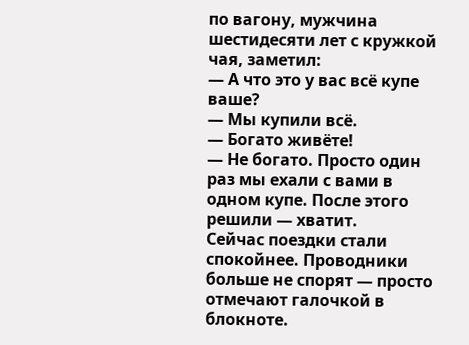по вагону, мужчина шестидесяти лет с кружкой чая, заметил:
— А что это у вас всё купе ваше?
— Мы купили всё.
— Богато живёте!
— Не богато. Просто один раз мы ехали с вами в одном купе. После этого решили — хватит.
Сейчас поездки стали спокойнее. Проводники больше не спорят — просто отмечают галочкой в блокноте.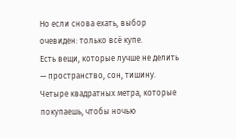Но если снова ехать, выбор очевиден: только всё купе.
Есть вещи, которые лучше не делить — пространство, сон, тишину. Четыре квадратных метра, которые покупаешь, чтобы ночью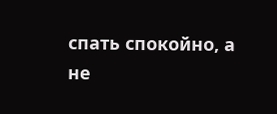спать спокойно, а не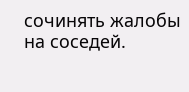сочинять жалобы на соседей.